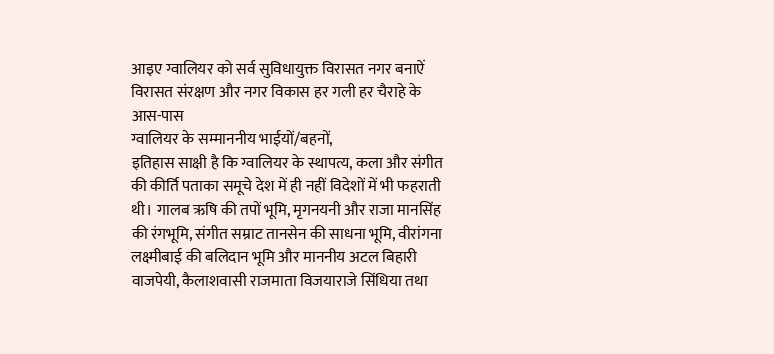आइए ग्वालियर को सर्व सुविधायुक्त विरासत नगर बनाऐं
विरासत संरक्षण और नगर विकास हर गली हर चैराहे के आस-पास
ग्वालियर के सम्माननीय भाईयों/बहनों,
इतिहास साक्षी है कि ग्वालियर के स्थापत्य, कला और संगीत की कीर्ति पताका समूचे देश में ही नहीं विदेशों में भी फहराती थी। गालब ऋषि की तपों भूमि, मृगनयनी और राजा मानसिंह की रंगभूमि, संगीत सम्राट तानसेन की साधना भूमि, वीरांगना लक्ष्मीबाई की बलिदान भूमि और माननीय अटल बिहारी वाजपेयी, कैलाशवासी राजमाता विजयाराजे सिंधिया तथा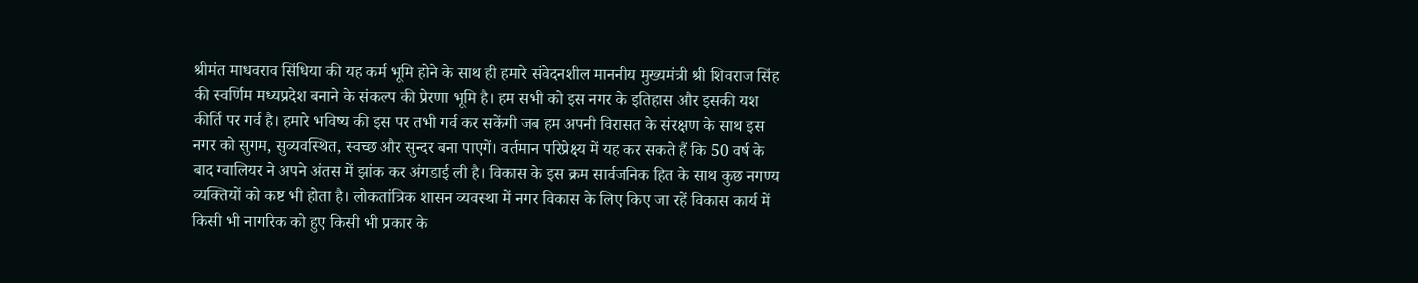श्रीमंत माधवराव सिंधिया की यह कर्म भूमि होने के साथ ही हमारे संवेदनशील माननीय मुख्यमंत्री श्री शिवराज सिंह की स्वर्णिम मध्यप्रदेश बनाने के संकल्प की प्रेरणा भूमि है। हम सभी को इस नगर के इतिहास और इसकी यश कीर्ति पर गर्व है। हमारे भविष्य की इस पर तभी गर्व कर सकेंगी जब हम अपनी विरासत के संरक्षण के साथ इस नगर को सुगम, सुव्यवस्थित, स्वच्छ और सुन्दर बना पाएगें। वर्तमान परिप्रेक्ष्य में यह कर सकते हैं कि 50 वर्ष के बाद ग्वालियर ने अपने अंतस में झांक कर अंगडाई ली है। विकास के इस क्रम सार्वजनिक हित के साथ कुछ नगण्य व्यक्तियों को कष्ट भी होता है। लोकतांत्रिक शासन व्यवस्था में नगर विकास के लिए किए जा रहें विकास कार्य में किसी भी नागरिक को हुए किसी भी प्रकार के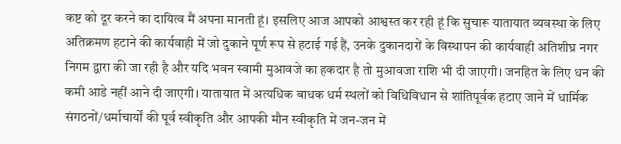कष्ट को दूर करने का दायित्व मैं अपना मानती हूं। इसलिए आज आपको आश्वस्त कर रही हूं कि सुचारू यातायात व्यवस्था के लिए अतिक्रमण हटाने की कार्यवाही में जो दुकाने पूर्ण रूप से हटाई गई हैं, उनके दुकानदारों के विस्थापन की कार्यवाही अतिशीघ्र नगर निगम द्वारा की जा रही है और यदि भवन स्वामी मुआवजे का हकदार है तो मुआवजा राशि भी दी जाएगी। जनहित के लिए धन की कमी आडे नहीं आने दी जाएगी। यातायात में अत्यधिक बाधक धर्म स्थलों को विधिविधान से शांतिपूर्वक हटाए जाने में धार्मिक संगठनों/धर्माचार्यों की पूर्व स्वीकृति और आपकी मौन स्वीकृति में जन-जन में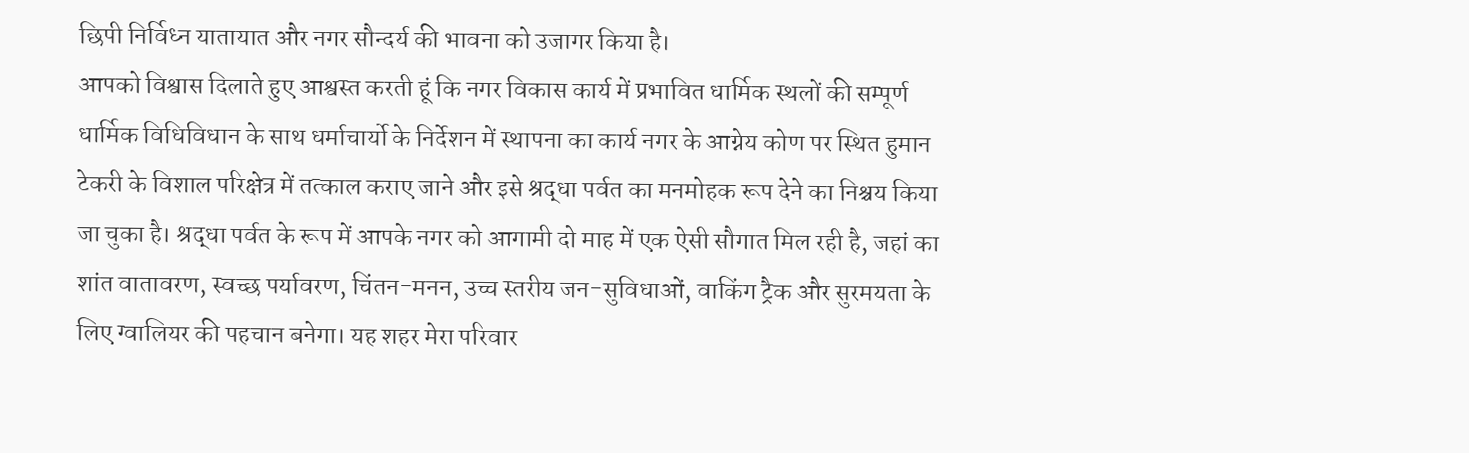छिपी निर्विध्न यातायात और नगर सौन्दर्य की भावना को उजागर किया है।
आपको विश्वास दिलाते हुए आश्वस्त करती हूं कि नगर विकास कार्य में प्रभावित धार्मिक स्थलों की सम्पूर्ण धार्मिक विधिविधान के साथ धर्माचार्यो के निर्देशन में स्थापना का कार्य नगर के आग्नेय कोण पर स्थित हुमान टेकरी के विशाल परिक्षेत्र में तत्काल कराए जाने और इसे श्रद्धा पर्वत का मनमोहक रूप देने का निश्चय किया जा चुका है। श्रद्धा पर्वत के रूप में आपके नगर को आगामी दो माह में एक ऐसी सौगात मिल रही है, जहां का शांत वातावरण, स्वच्छ पर्यावरण, चिंतन-मनन, उच्च स्तरीय जन-सुविधाओं, वाकिंग ट्रैक और सुरमयता के लिए ग्वालियर की पहचान बनेगा। यह शहर मेरा परिवार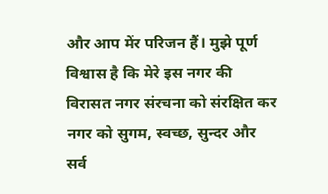और आप मेंर परिजन हैं। मुझे पूर्ण विश्वास है कि मेरे इस नगर की विरासत नगर संरचना को संरक्षित कर नगर को सुगम, स्वच्छ, सुन्दर और सर्व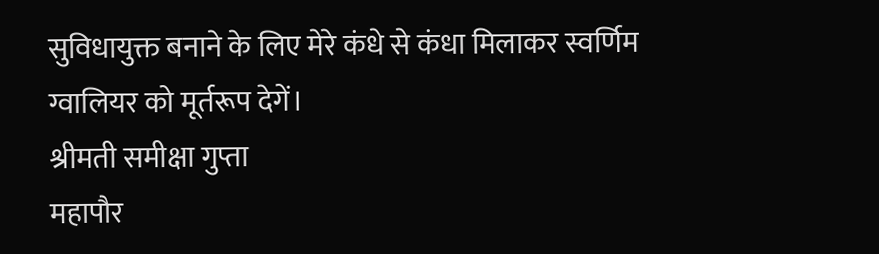सुविधायुक्त बनाने के लिए मेरे कंधे से कंधा मिलाकर स्वर्णिम ग्वालियर को मूर्तरूप देगें।
श्रीमती समीक्षा गुप्ता
महापौर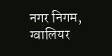नगर निगम, ग्वालियर